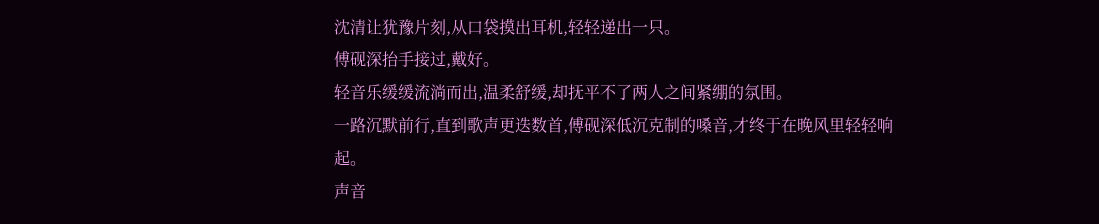沈清让犹豫片刻,从口袋摸出耳机,轻轻递出一只。
傅砚深抬手接过,戴好。
轻音乐缓缓流淌而出,温柔舒缓,却抚平不了两人之间紧绷的氛围。
一路沉默前行,直到歌声更迭数首,傅砚深低沉克制的嗓音,才终于在晚风里轻轻响起。
声音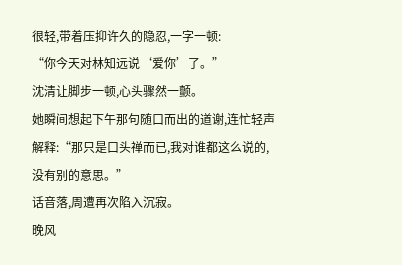很轻,带着压抑许久的隐忍,一字一顿:
“你今天对林知远说‘爱你’了。”
沈清让脚步一顿,心头骤然一颤。
她瞬间想起下午那句随口而出的道谢,连忙轻声解释:“那只是口头禅而已,我对谁都这么说的,没有别的意思。”
话音落,周遭再次陷入沉寂。
晚风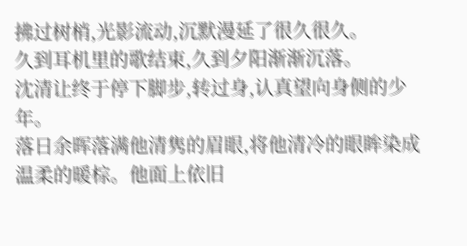拂过树梢,光影流动,沉默漫延了很久很久。
久到耳机里的歌结束,久到夕阳渐渐沉落。
沈清让终于停下脚步,转过身,认真望向身侧的少年。
落日余晖落满他清隽的眉眼,将他清冷的眼眸染成温柔的暖棕。他面上依旧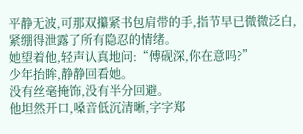平静无波,可那双攥紧书包肩带的手,指节早已微微泛白,紧绷得泄露了所有隐忍的情绪。
她望着他,轻声认真地问:“傅砚深,你在意吗?”
少年抬眸,静静回看她。
没有丝毫掩饰,没有半分回避。
他坦然开口,嗓音低沉清晰,字字郑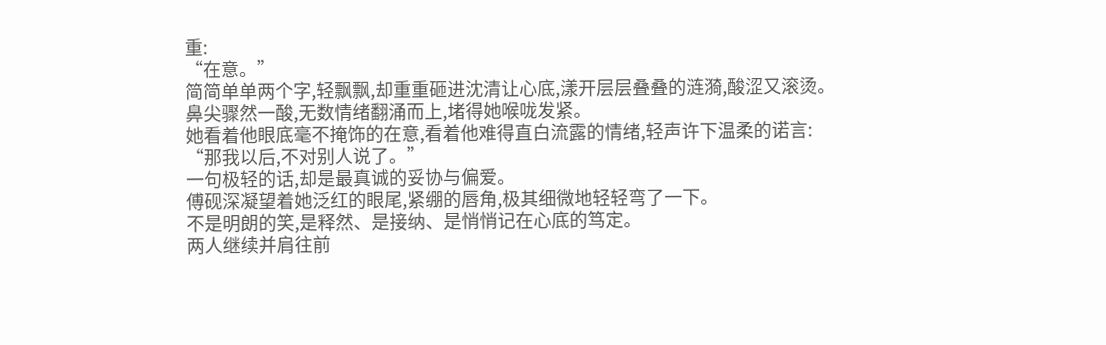重:
“在意。”
简简单单两个字,轻飘飘,却重重砸进沈清让心底,漾开层层叠叠的涟漪,酸涩又滚烫。
鼻尖骤然一酸,无数情绪翻涌而上,堵得她喉咙发紧。
她看着他眼底毫不掩饰的在意,看着他难得直白流露的情绪,轻声许下温柔的诺言:
“那我以后,不对别人说了。”
一句极轻的话,却是最真诚的妥协与偏爱。
傅砚深凝望着她泛红的眼尾,紧绷的唇角,极其细微地轻轻弯了一下。
不是明朗的笑,是释然、是接纳、是悄悄记在心底的笃定。
两人继续并肩往前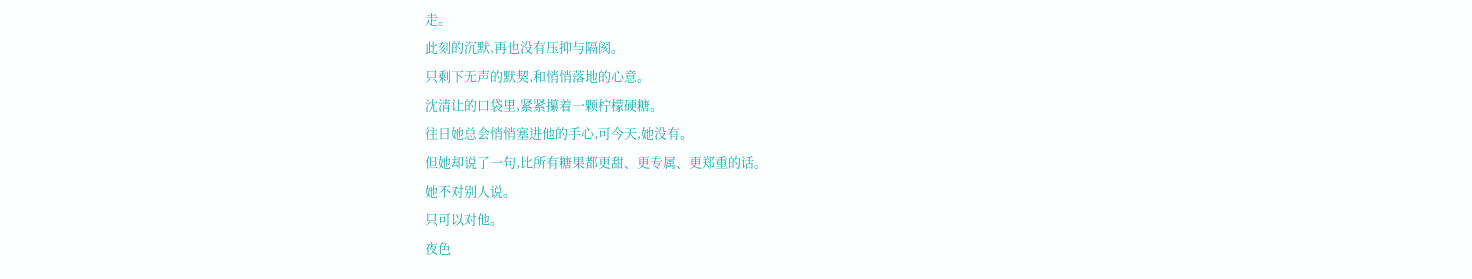走。
此刻的沉默,再也没有压抑与隔阂。
只剩下无声的默契,和悄悄落地的心意。
沈清让的口袋里,紧紧攥着一颗柠檬硬糖。
往日她总会悄悄塞进他的手心,可今天,她没有。
但她却说了一句,比所有糖果都更甜、更专属、更郑重的话。
她不对别人说。
只可以对他。
夜色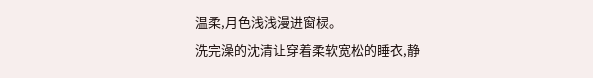温柔,月色浅浅漫进窗棂。
洗完澡的沈清让穿着柔软宽松的睡衣,静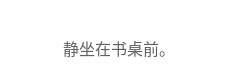静坐在书桌前。